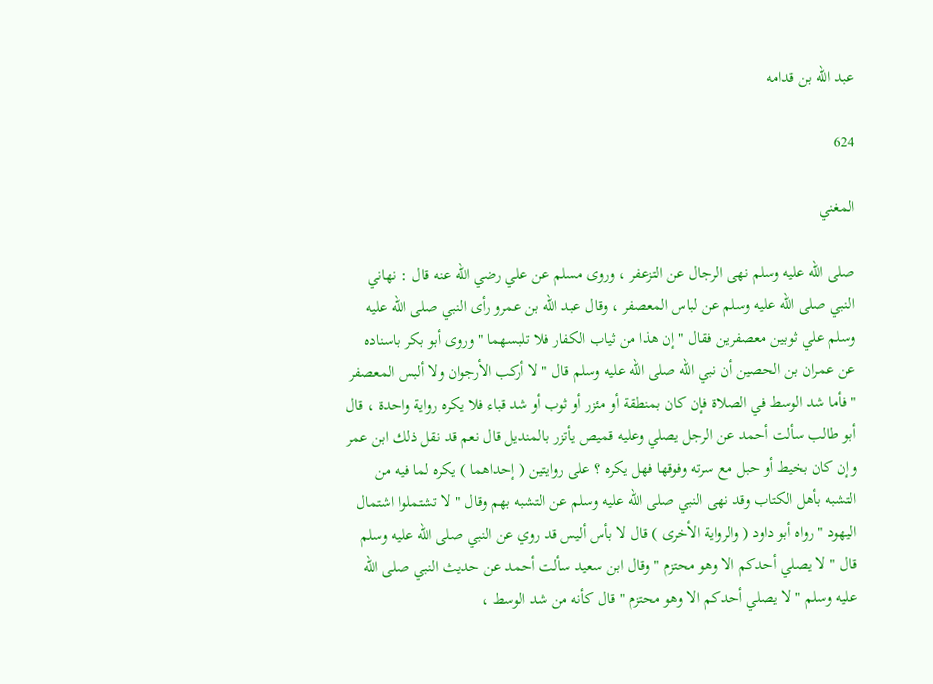عبد الله بن قدامه

624

المغني

صلى الله عليه وسلم نهى الرجال عن التزعفر ، وروى مسلم عن علي رضي الله عنه قال : نهاني النبي صلى الله عليه وسلم عن لباس المعصفر ، وقال عبد الله بن عمرو رأى النبي صلى الله عليه وسلم علي ثوبين معصفرين فقال " إن هذا من ثياب الكفار فلا تلبسهما " وروى أبو بكر باسناده عن عمران بن الحصين أن نبي الله صلى الله عليه وسلم قال " لا أركب الأرجوان ولا ألبس المعصفر " فأما شد الوسط في الصلاة فإن كان بمنطقة أو مئزر أو ثوب أو شد قباء فلا يكره رواية واحدة ، قال أبو طالب سألت أحمد عن الرجل يصلي وعليه قميص يأتزر بالمنديل قال نعم قد نقل ذلك ابن عمر وإن كان بخيط أو حبل مع سرته وفوقها فهل يكره ؟ على روايتين ( إحداهما ) يكره لما فيه من التشبه بأهل الكتاب وقد نهى النبي صلى الله عليه وسلم عن التشبه بهم وقال " لا تشتملوا اشتمال اليهود " رواه أبو داود ( والرواية الأخرى ) قال لا بأس أليس قد روي عن النبي صلى الله عليه وسلم قال " لا يصلي أحدكم الا وهو محتزم " وقال ابن سعيد سألت أحمد عن حديث النبي صلى الله عليه وسلم " لا يصلي أحدكم الا وهو محتزم " قال كأنه من شد الوسط ،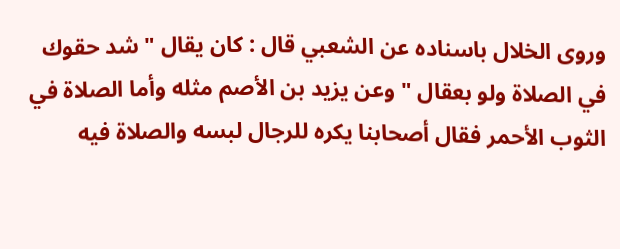وروى الخلال باسناده عن الشعبي قال : كان يقال " شد حقوك في الصلاة ولو بعقال " وعن يزيد بن الأصم مثله وأما الصلاة في الثوب الأحمر فقال أصحابنا يكره للرجال لبسه والصلاة فيه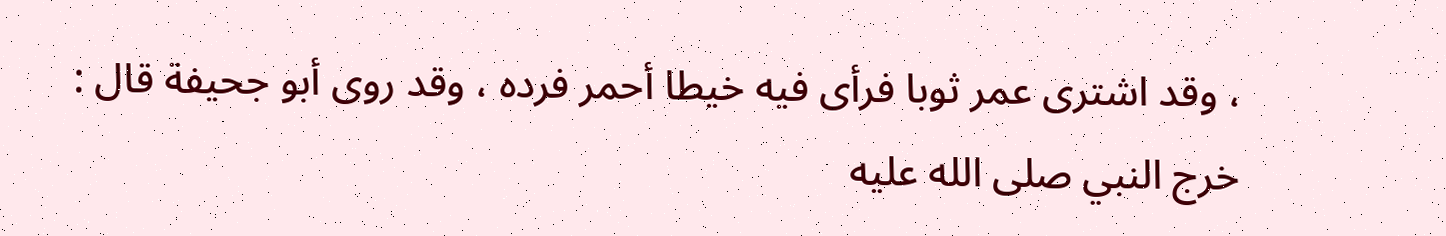، وقد اشترى عمر ثوبا فرأى فيه خيطا أحمر فرده ، وقد روى أبو جحيفة قال : خرج النبي صلى الله عليه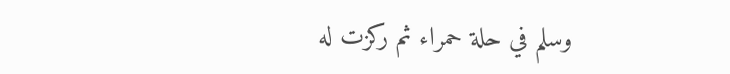وسلم في حلة حمراء ثم ركزت له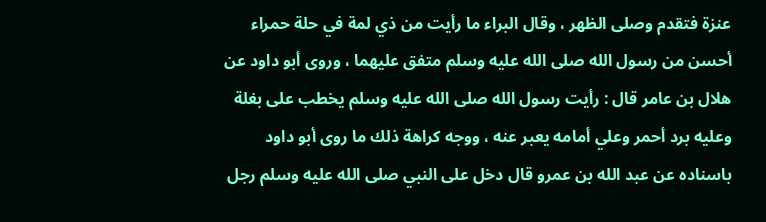عنزة فتقدم وصلى الظهر ، وقال البراء ما رأيت من ذي لمة في حلة حمراء أحسن من رسول الله صلى الله عليه وسلم متفق عليهما ، وروى أبو داود عن هلال بن عامر قال : رأيت رسول الله صلى الله عليه وسلم يخطب على بغلة وعليه برد أحمر وعلي أمامه يعبر عنه ، ووجه كراهة ذلك ما روى أبو داود باسناده عن عبد الله بن عمرو قال دخل على النبي صلى الله عليه وسلم رجل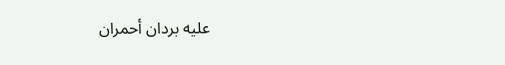عليه بردان أحمران